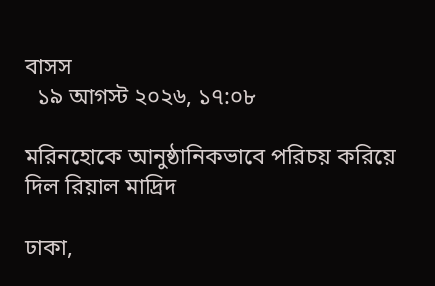বাসস
  ১৯ আগস্ট ২০২৬, ১৭:০৮

মরিনহোকে আনুষ্ঠানিকভাবে পরিচয় করিয়ে দিল রিয়াল মাদ্রিদ

ঢাকা,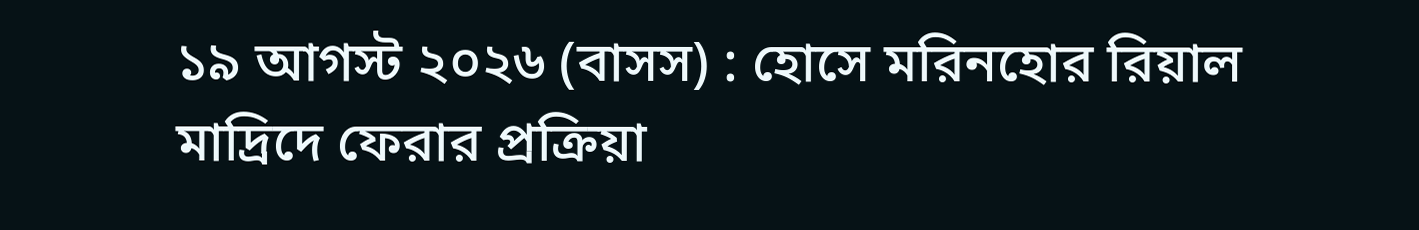১৯ আগস্ট ২০২৬ (বাসস) : হোসে মরিনহোর রিয়াল মাদ্রিদে ফেরার প্রক্রিয়া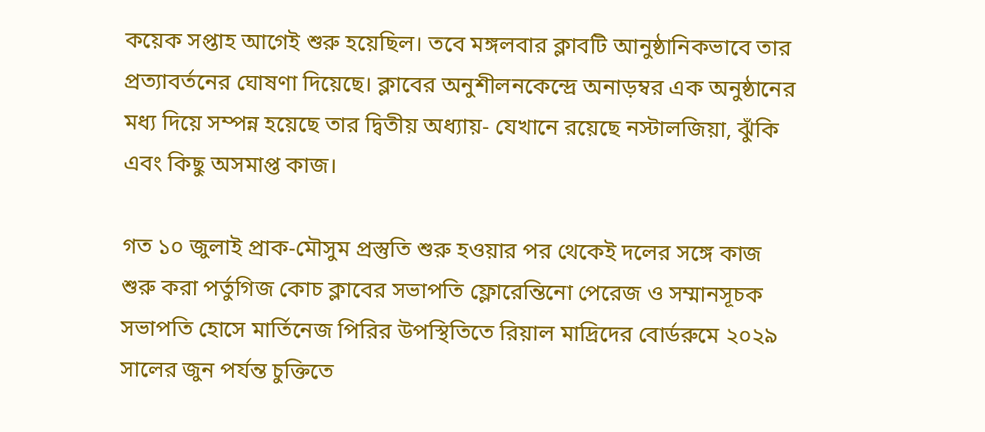কয়েক সপ্তাহ আগেই শুরু হয়েছিল। তবে মঙ্গলবার ক্লাবটি আনুষ্ঠানিকভাবে তার প্রত্যাবর্তনের ঘোষণা দিয়েছে। ক্লাবের অনুশীলনকেন্দ্রে অনাড়ম্বর এক অনুষ্ঠানের মধ্য দিয়ে সম্পন্ন হয়েছে তার দ্বিতীয় অধ্যায়- যেখানে রয়েছে নস্টালজিয়া, ঝুঁকি এবং কিছু অসমাপ্ত কাজ।

গত ১০ জুলাই প্রাক-মৌসুম প্রস্তুতি শুরু হওয়ার পর থেকেই দলের সঙ্গে কাজ শুরু করা পর্তুগিজ কোচ ক্লাবের সভাপতি ফ্লোরেন্তিনো পেরেজ ও সম্মানসূচক সভাপতি হোসে মার্তিনেজ পিরির উপস্থিতিতে রিয়াল মাদ্রিদের বোর্ডরুমে ২০২৯ সালের জুন পর্যন্ত চুক্তিতে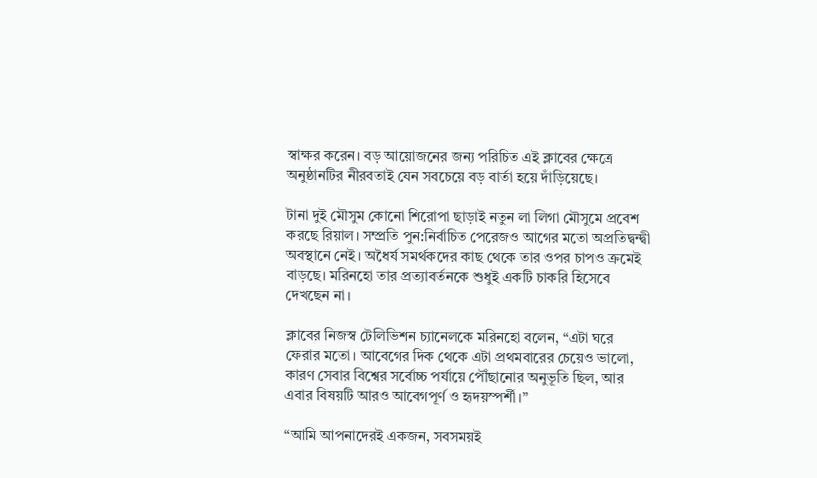স্বাক্ষর করেন। বড় আয়োজনের জন্য পরিচিত এই ক্লাবের ক্ষেত্রে অনুষ্ঠানটির নীরবতাই যেন সবচেয়ে বড় বার্তা হয়ে দাঁড়িয়েছে।

টানা দুই মৌসুম কোনো শিরোপা ছাড়াই নতুন লা লিগা মৌসুমে প্রবেশ করছে রিয়াল। সম্প্রতি পুন:নির্বাচিত পেরেজও আগের মতো অপ্রতিদ্বন্দ্বী অবস্থানে নেই। অধৈর্য সমর্থকদের কাছ থেকে তার ওপর চাপও ক্রমেই বাড়ছে। মরিনহো তার প্রত্যাবর্তনকে শুধুই একটি চাকরি হিসেবে দেখছেন না।

ক্লাবের নিজস্ব টেলিভিশন চ্যানেলকে মরিনহো বলেন, “এটা ঘরে ফেরার মতো। আবেগের দিক থেকে এটা প্রথমবারের চেয়েও ভালো, কারণ সেবার বিশ্বের সর্বোচ্চ পর্যায়ে পৌঁছানোর অনুভূতি ছিল, আর এবার বিষয়টি আরও আবেগপূর্ণ ও হৃদয়স্পর্শী।”

“আমি আপনাদেরই একজন, সবসময়ই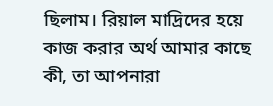ছিলাম। রিয়াল মাদ্রিদের হয়ে কাজ করার অর্থ আমার কাছে কী, তা আপনারা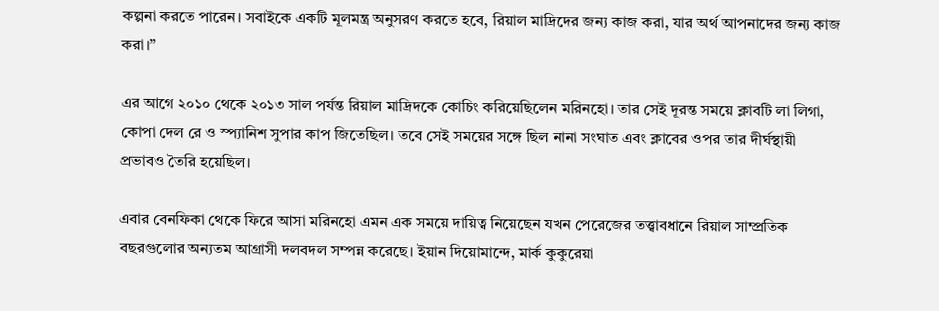কল্পনা করতে পারেন। সবাইকে একটি মূলমন্ত্র অনুসরণ করতে হবে, রিয়াল মাদ্রিদের জন্য কাজ করা, যার অর্থ আপনাদের জন্য কাজ করা।”

এর আগে ২০১০ থেকে ২০১৩ সাল পর্যন্ত রিয়াল মাদ্রিদকে কোচিং করিয়েছিলেন মরিনহো। তার সেই দূরন্ত সময়ে ক্লাবটি লা লিগা, কোপা দেল রে ও স্প্যানিশ সুপার কাপ জিতেছিল। তবে সেই সময়ের সঙ্গে ছিল নানা সংঘাত এবং ক্লাবের ওপর তার দীর্ঘস্থায়ী প্রভাবও তৈরি হয়েছিল।

এবার বেনফিকা থেকে ফিরে আসা মরিনহো এমন এক সময়ে দায়িত্ব নিয়েছেন যখন পেরেজের তত্ত্বাবধানে রিয়াল সাম্প্রতিক বছরগুলোর অন্যতম আগ্রাসী দলবদল সম্পন্ন করেছে। ইয়ান দিয়োমান্দে, মার্ক কুকুরেয়া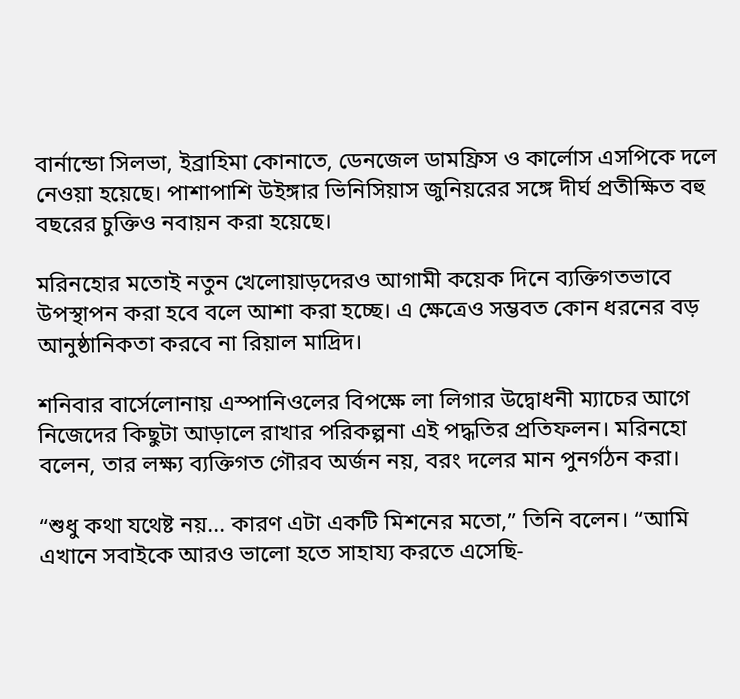বার্নান্ডো সিলভা, ইব্রাহিমা কোনাতে, ডেনজেল ডামফ্রিস ও কার্লোস এসপিকে দলে নেওয়া হয়েছে। পাশাপাশি উইঙ্গার ভিনিসিয়াস জুনিয়রের সঙ্গে দীর্ঘ প্রতীক্ষিত বহু বছরের চুক্তিও নবায়ন করা হয়েছে।

মরিনহোর মতোই নতুন খেলোয়াড়দেরও আগামী কয়েক দিনে ব্যক্তিগতভাবে উপস্থাপন করা হবে বলে আশা করা হচ্ছে। এ ক্ষেত্রেও সম্ভবত কোন ধরনের বড় আনুষ্ঠানিকতা করবে না রিয়াল মাদ্রিদ।

শনিবার বার্সেলোনায় এস্পানিওলের বিপক্ষে লা লিগার উদ্বোধনী ম্যাচের আগে নিজেদের কিছুটা আড়ালে রাখার পরিকল্পনা এই পদ্ধতির প্রতিফলন। মরিনহো বলেন, তার লক্ষ্য ব্যক্তিগত গৌরব অর্জন নয়, বরং দলের মান পুনর্গঠন করা।

“শুধু কথা যথেষ্ট নয়... কারণ এটা একটি মিশনের মতো,” তিনি বলেন। “আমি এখানে সবাইকে আরও ভালো হতে সাহায্য করতে এসেছি-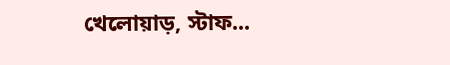খেলোয়াড়, স্টাফ...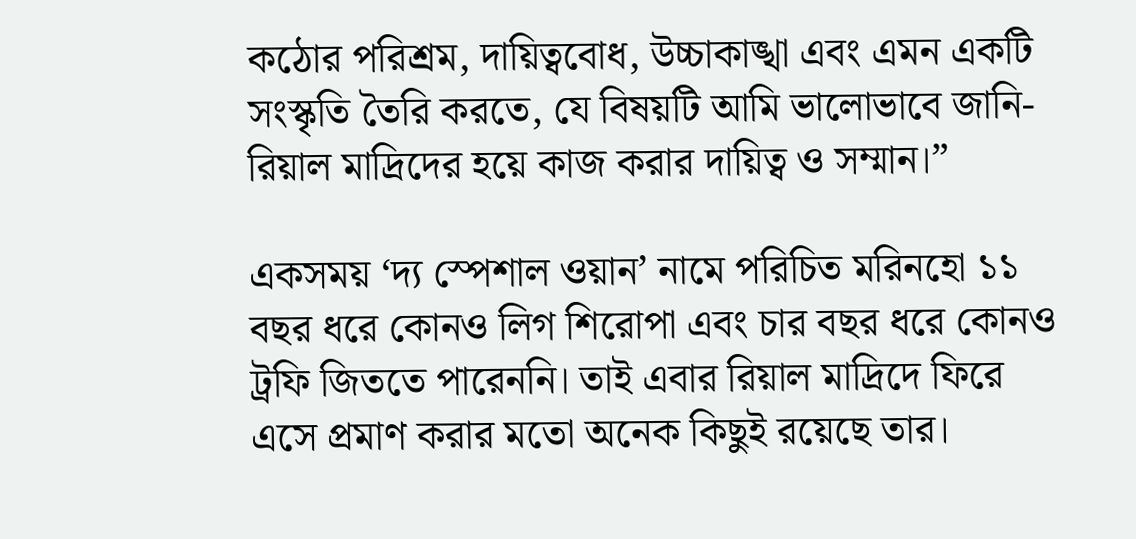কঠোর পরিশ্রম, দায়িত্ববোধ, উচ্চাকাঙ্খা এবং এমন একটি সংস্কৃতি তৈরি করতে, যে বিষয়টি আমি ভালোভাবে জানি- রিয়াল মাদ্রিদের হয়ে কাজ করার দায়িত্ব ও সম্মান।”

একসময় ‘দ্য স্পেশাল ওয়ান’ নামে পরিচিত মরিনহো ১১ বছর ধরে কোনও লিগ শিরোপা এবং চার বছর ধরে কোনও ট্রফি জিততে পারেননি। তাই এবার রিয়াল মাদ্রিদে ফিরে এসে প্রমাণ করার মতো অনেক কিছুই রয়েছে তার।